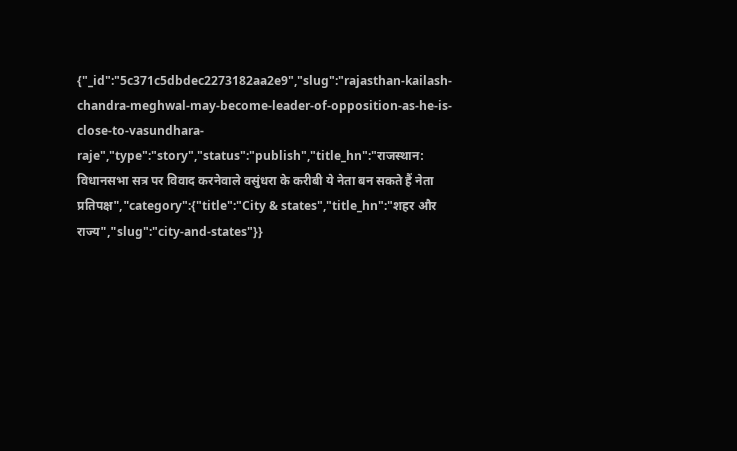{"_id":"5c371c5dbdec2273182aa2e9","slug":"rajasthan-kailash-chandra-meghwal-may-become-leader-of-opposition-as-he-is-close-to-vasundhara-raje","type":"story","status":"publish","title_hn":"राजस्थान: विधानसभा सत्र पर विवाद करनेवाले वसुंधरा के करीबी ये नेता बन सकते हैं नेता प्रतिपक्ष","category":{"title":"City & states","title_hn":"शहर और राज्य","slug":"city-and-states"}}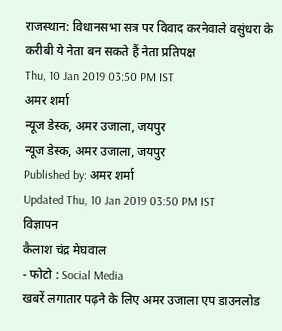राजस्थान: विधानसभा सत्र पर विवाद करनेवाले वसुंधरा के करीबी ये नेता बन सकते हैं नेता प्रतिपक्ष
Thu, 10 Jan 2019 03:50 PM IST
अमर शर्मा
न्यूज डेस्क, अमर उजाला, जयपुर
न्यूज डेस्क, अमर उजाला, जयपुर
Published by: अमर शर्मा
Updated Thu, 10 Jan 2019 03:50 PM IST
विज्ञापन
कैलाश चंद्र मेघवाल
- फोटो : Social Media
खबरें लगातार पढ़ने के लिए अमर उजाला एप डाउनलोड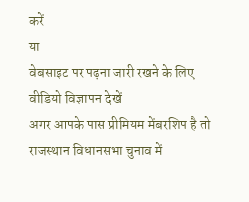करें
या
वेबसाइट पर पढ़ना जारी रखने के लिए वीडियो विज्ञापन देखें
अगर आपके पास प्रीमियम मेंबरशिप है तो
राजस्थान विधानसभा चुनाव में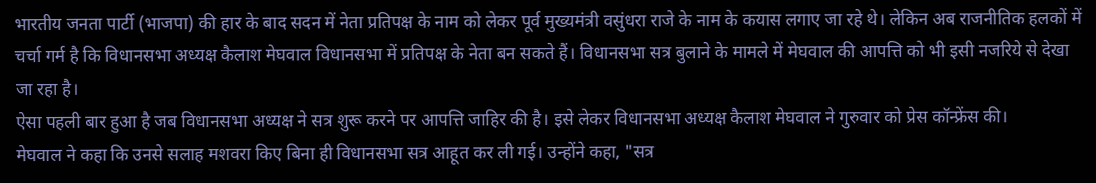भारतीय जनता पार्टी (भाजपा) की हार के बाद सदन में नेता प्रतिपक्ष के नाम को लेकर पूर्व मुख्यमंत्री वसुंधरा राजे के नाम के कयास लगाए जा रहे थे। लेकिन अब राजनीतिक हलकों में चर्चा गर्म है कि विधानसभा अध्यक्ष कैलाश मेघवाल विधानसभा में प्रतिपक्ष के नेता बन सकते हैं। विधानसभा सत्र बुलाने के मामले में मेघवाल की आपत्ति को भी इसी नजरिये से देखा जा रहा है।
ऐसा पहली बार हुआ है जब विधानसभा अध्यक्ष ने सत्र शुरू करने पर आपत्ति जाहिर की है। इसे लेकर विधानसभा अध्यक्ष कैलाश मेघवाल ने गुरुवार को प्रेस कॉन्फ्रेंस की।
मेघवाल ने कहा कि उनसे सलाह मशवरा किए बिना ही विधानसभा सत्र आहूत कर ली गई। उन्होंने कहा, "सत्र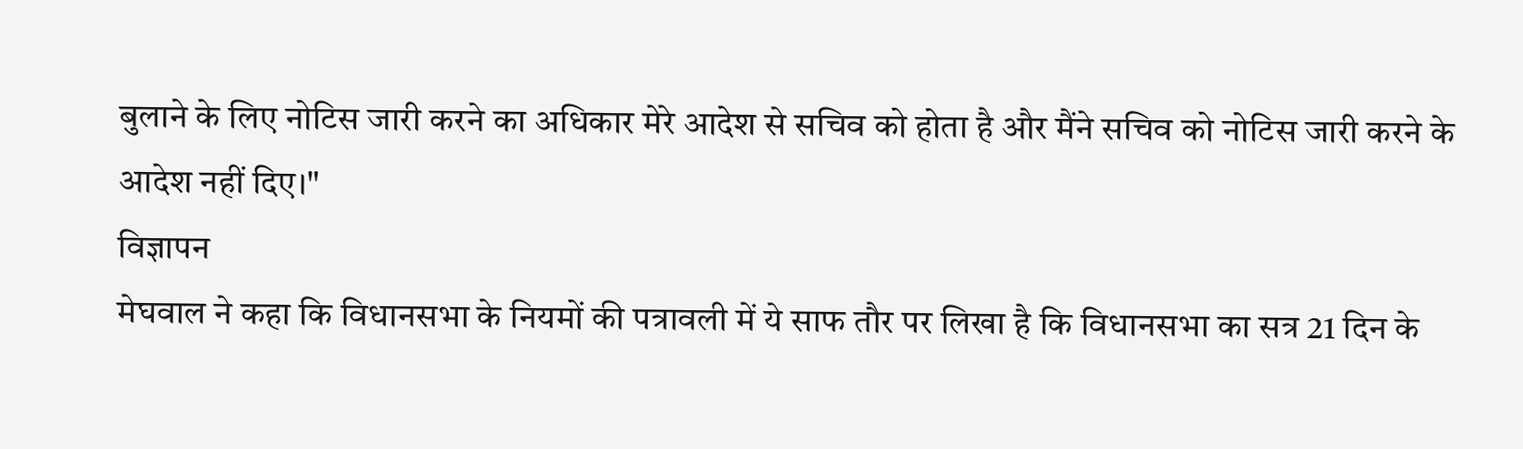बुलाने के लिए नोटिस जारी करने का अधिकार मेरे आदेश से सचिव को होता है और मैंने सचिव को नोटिस जारी करने के आदेश नहीं दिए।"
विज्ञापन
मेघवाल ने कहा कि विधानसभा के नियमों की पत्रावली में ये साफ तौर पर लिखा है कि विधानसभा का सत्र 21 दिन के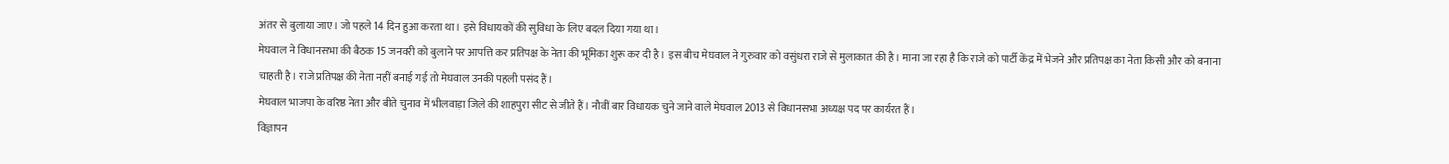अंतर से बुलाया जाए। जो पहले 14 दिन हुआ करता था। इसे विधायकों की सुविधा के लिए बदल दिया गया था।
मेघवाल ने विधानसभा की बैठक 15 जनवरी को बुलाने पर आपत्ति कर प्रतिपक्ष के नेता की भूमिका शुरू कर दी है। इस बीच मेघवाल ने गुरुवार को वसुंधरा राजे से मुलाकात की है। माना जा रहा है कि राजे को पार्टी केंद्र में भेजने और प्रतिपक्ष का नेता किसी और को बनाना चाहती है। राजे प्रतिपक्ष की नेता नहीं बनाई गई तो मेघवाल उनकी पहली पसंद हैं।
मेघवाल भाजपा के वरिष्ठ नेता और बीते चुनाव में भीलवाड़ा जिले की शाहपुरा सीट से जीते हैं। नौवीं बार विधायक चुने जाने वाले मेघवाल 2013 से विधानसभा अध्यक्ष पद पर कार्यरत हैं।
विज्ञापन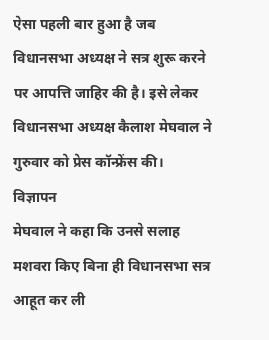ऐसा पहली बार हुआ है जब विधानसभा अध्यक्ष ने सत्र शुरू करने पर आपत्ति जाहिर की है। इसे लेकर विधानसभा अध्यक्ष कैलाश मेघवाल ने गुरुवार को प्रेस कॉन्फ्रेंस की।
विज्ञापन
मेघवाल ने कहा कि उनसे सलाह मशवरा किए बिना ही विधानसभा सत्र आहूत कर ली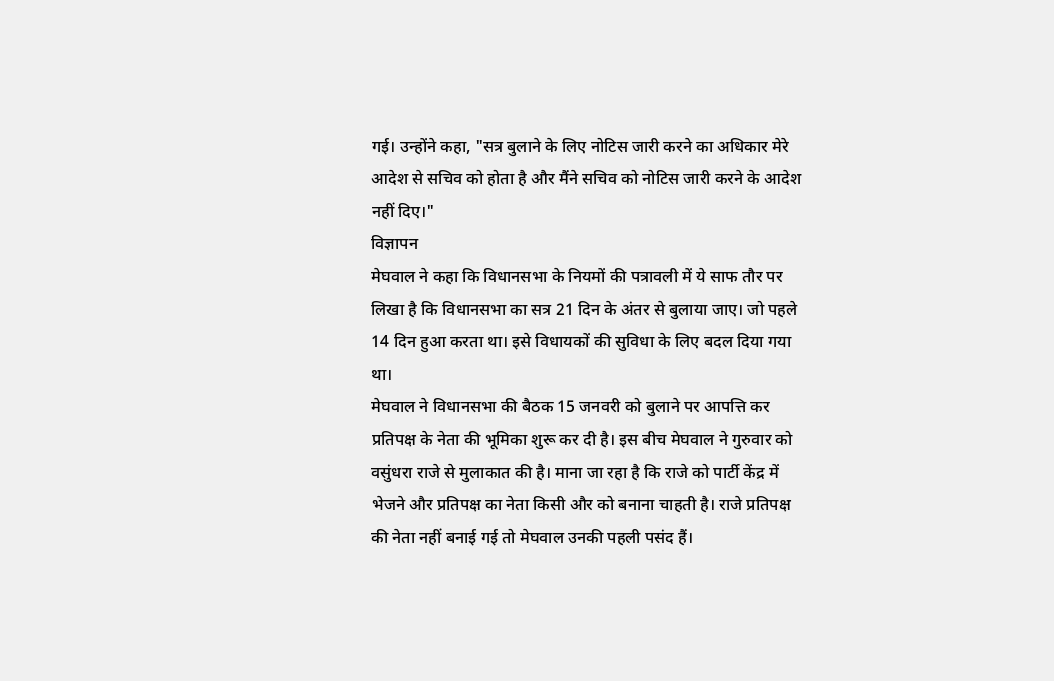गई। उन्होंने कहा, "सत्र बुलाने के लिए नोटिस जारी करने का अधिकार मेरे आदेश से सचिव को होता है और मैंने सचिव को नोटिस जारी करने के आदेश नहीं दिए।"
विज्ञापन
मेघवाल ने कहा कि विधानसभा के नियमों की पत्रावली में ये साफ तौर पर लिखा है कि विधानसभा का सत्र 21 दिन के अंतर से बुलाया जाए। जो पहले 14 दिन हुआ करता था। इसे विधायकों की सुविधा के लिए बदल दिया गया था।
मेघवाल ने विधानसभा की बैठक 15 जनवरी को बुलाने पर आपत्ति कर प्रतिपक्ष के नेता की भूमिका शुरू कर दी है। इस बीच मेघवाल ने गुरुवार को वसुंधरा राजे से मुलाकात की है। माना जा रहा है कि राजे को पार्टी केंद्र में भेजने और प्रतिपक्ष का नेता किसी और को बनाना चाहती है। राजे प्रतिपक्ष की नेता नहीं बनाई गई तो मेघवाल उनकी पहली पसंद हैं।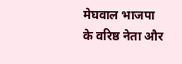मेघवाल भाजपा के वरिष्ठ नेता और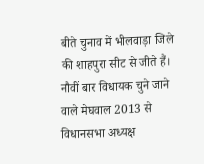बीते चुनाव में भीलवाड़ा जिले की शाहपुरा सीट से जीते हैं। नौवीं बार विधायक चुने जाने वाले मेघवाल 2013 से विधानसभा अध्यक्ष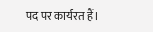पद पर कार्यरत हैं।